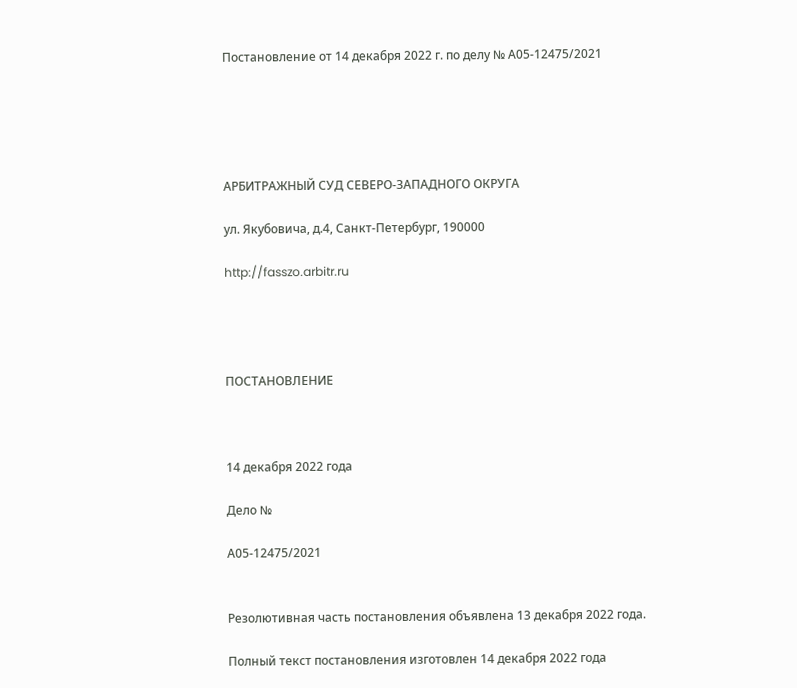Постановление от 14 декабря 2022 г. по делу № А05-12475/2021





АРБИТРАЖНЫЙ СУД СЕВЕРО-ЗАПАДНОГО ОКРУГА

ул. Якубовича, д.4, Санкт-Петербург, 190000

http://fasszo.arbitr.ru




ПОСТАНОВЛЕНИЕ



14 декабря 2022 года

Дело №

А05-12475/2021


Резолютивная часть постановления объявлена 13 декабря 2022 года.

Полный текст постановления изготовлен 14 декабря 2022 года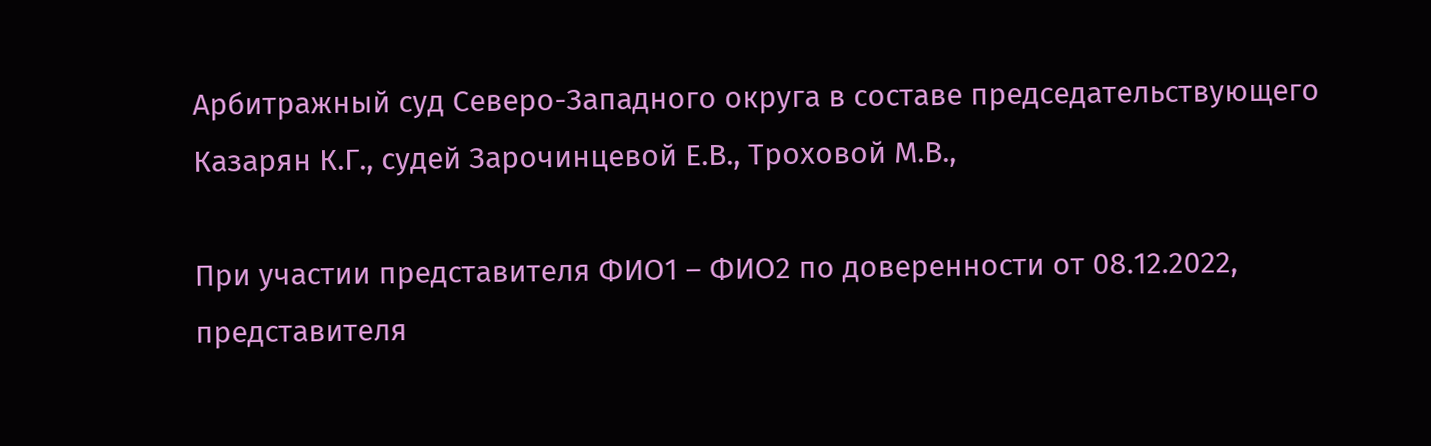Арбитражный суд Северо-Западного округа в составе председательствующего Казарян К.Г., судей Зарочинцевой Е.В., Троховой М.В.,

При участии представителя ФИО1 – ФИО2 по доверенности от 08.12.2022, представителя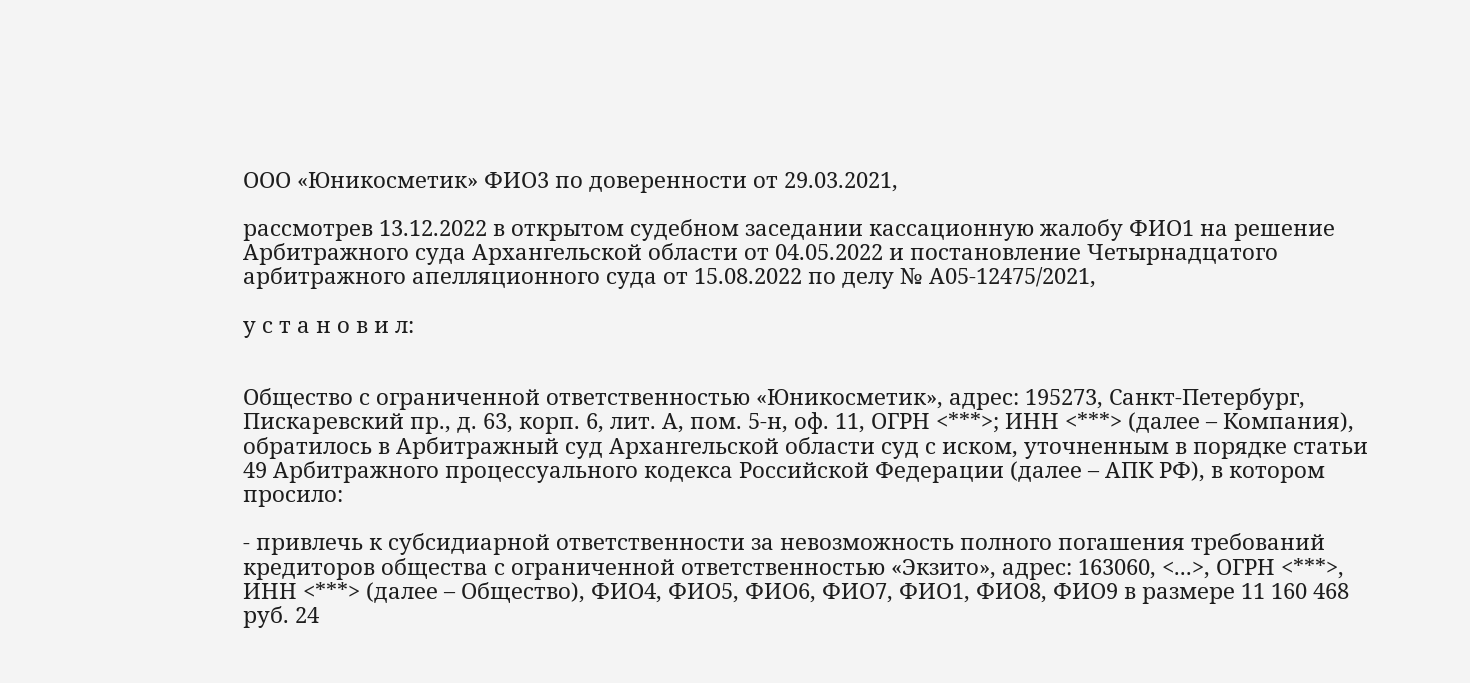ООО «Юникосметик» ФИО3 по доверенности от 29.03.2021,

рассмотрев 13.12.2022 в открытом судебном заседании кассационную жалобу ФИО1 на решение Арбитражного суда Архангельской области от 04.05.2022 и постановление Четырнадцатого арбитражного апелляционного суда от 15.08.2022 по делу № А05-12475/2021,

у с т а н о в и л:


Общество с ограниченной ответственностью «Юникосметик», адрес: 195273, Санкт-Петербург, Пискаревский пр., д. 63, корп. 6, лит. А, пом. 5-н, оф. 11, ОГРН <***>; ИНН <***> (далее – Компания), обратилось в Арбитражный суд Архангельской области суд с иском, уточненным в порядке статьи 49 Арбитражного процессуального кодекса Российской Федерации (далее – АПК РФ), в котором просило:

- привлечь к субсидиарной ответственности за невозможность полного погашения требований кредиторов общества с ограниченной ответственностью «Экзито», адрес: 163060, <...>, ОГРН <***>, ИНН <***> (далее – Общество), ФИО4, ФИО5, ФИО6, ФИО7, ФИО1, ФИО8, ФИО9 в размере 11 160 468 руб. 24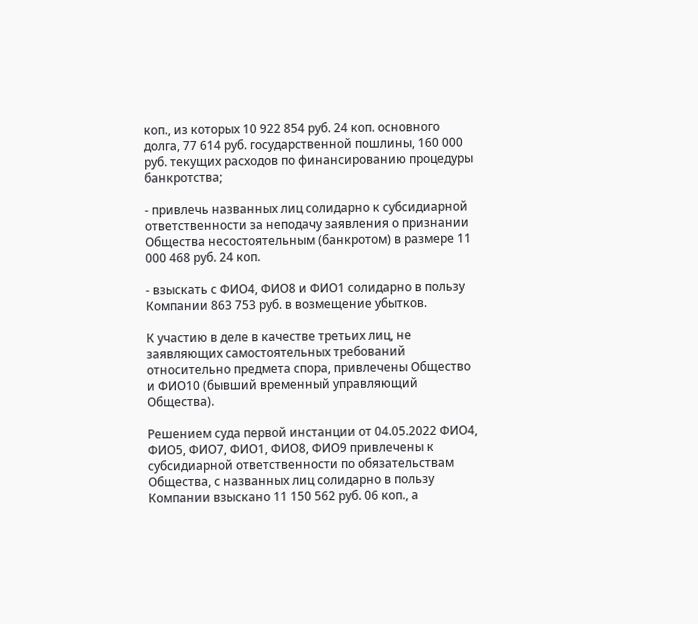коп., из которых 10 922 854 руб. 24 коп. основного долга, 77 614 руб. государственной пошлины, 160 000 руб. текущих расходов по финансированию процедуры банкротства;

- привлечь названных лиц солидарно к субсидиарной ответственности за неподачу заявления о признании Общества несостоятельным (банкротом) в размере 11 000 468 руб. 24 коп.

- взыскать с ФИО4, ФИО8 и ФИО1 солидарно в пользу Компании 863 753 руб. в возмещение убытков.

К участию в деле в качестве третьих лиц, не заявляющих самостоятельных требований относительно предмета спора, привлечены Общество и ФИО10 (бывший временный управляющий Общества).

Решением суда первой инстанции от 04.05.2022 ФИО4, ФИО5, ФИО7, ФИО1, ФИО8, ФИО9 привлечены к субсидиарной ответственности по обязательствам Общества, с названных лиц солидарно в пользу Компании взыскано 11 150 562 руб. 06 коп., а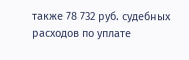также 78 732 руб. судебных расходов по уплате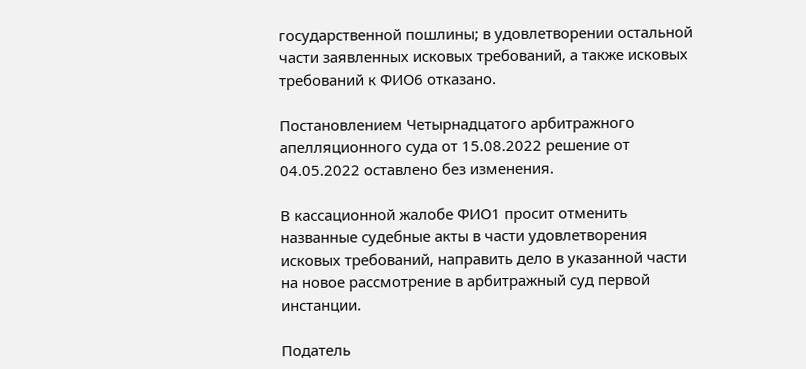государственной пошлины; в удовлетворении остальной части заявленных исковых требований, а также исковых требований к ФИО6 отказано.

Постановлением Четырнадцатого арбитражного апелляционного суда от 15.08.2022 решение от 04.05.2022 оставлено без изменения.

В кассационной жалобе ФИО1 просит отменить названные судебные акты в части удовлетворения исковых требований, направить дело в указанной части на новое рассмотрение в арбитражный суд первой инстанции.

Податель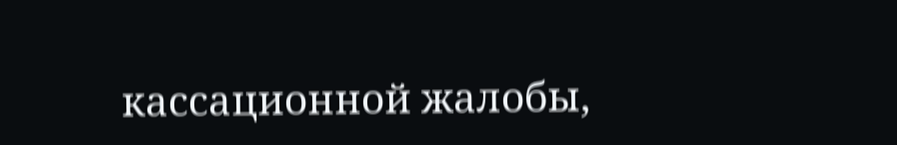кассационной жалобы,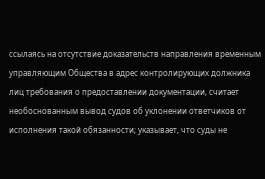ссылаясь на отсутствие доказательств направления временным управляющим Общества в адрес контролирующих должника лиц требования о предоставлении документации, считает необоснованным вывод судов об уклонении ответчиков от исполнения такой обязанности; указывает, что суды не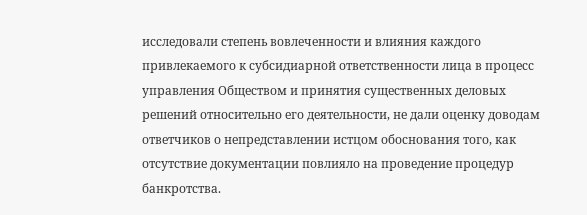исследовали степень вовлеченности и влияния каждого привлекаемого к субсидиарной ответственности лица в процесс управления Обществом и принятия существенных деловых решений относительно его деятельности, не дали оценку доводам ответчиков о непредставлении истцом обоснования того, как отсутствие документации повлияло на проведение процедур банкротства.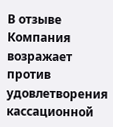В отзыве Компания возражает против удовлетворения кассационной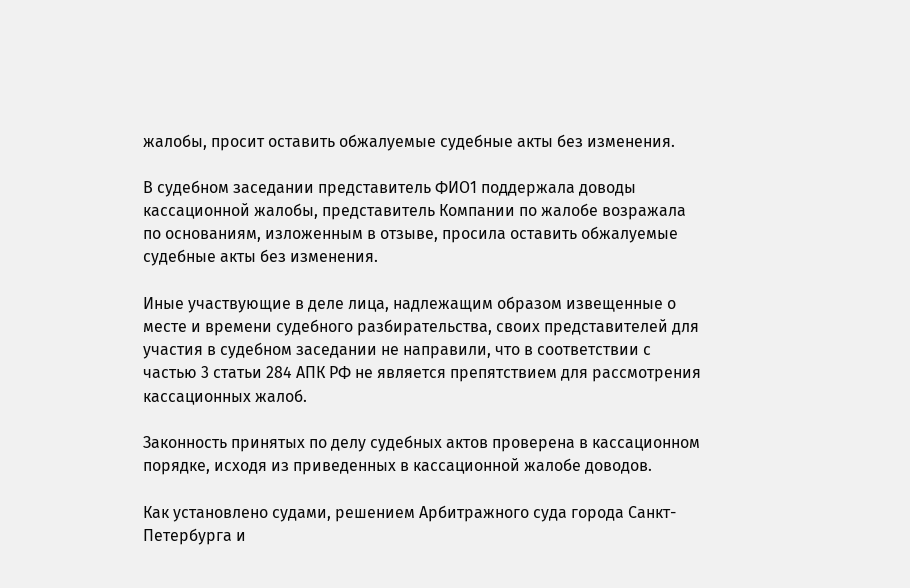жалобы, просит оставить обжалуемые судебные акты без изменения.

В судебном заседании представитель ФИО1 поддержала доводы кассационной жалобы, представитель Компании по жалобе возражала по основаниям, изложенным в отзыве, просила оставить обжалуемые судебные акты без изменения.

Иные участвующие в деле лица, надлежащим образом извещенные о месте и времени судебного разбирательства, своих представителей для участия в судебном заседании не направили, что в соответствии с частью 3 статьи 284 АПК РФ не является препятствием для рассмотрения кассационных жалоб.

Законность принятых по делу судебных актов проверена в кассационном порядке, исходя из приведенных в кассационной жалобе доводов.

Как установлено судами, решением Арбитражного суда города Санкт-Петербурга и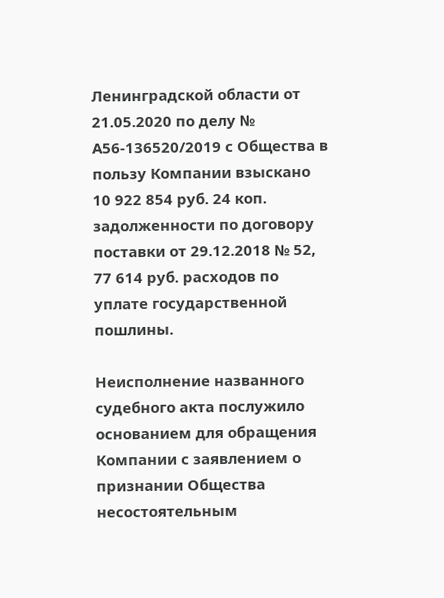Ленинградской области от 21.05.2020 по делу № А56-136520/2019 с Общества в пользу Компании взыскано 10 922 854 руб. 24 коп. задолженности по договору поставки от 29.12.2018 № 52, 77 614 руб. расходов по уплате государственной пошлины.

Неисполнение названного судебного акта послужило основанием для обращения Компании с заявлением о признании Общества несостоятельным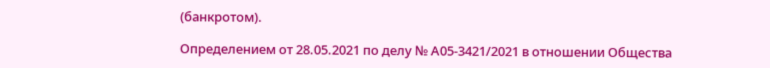(банкротом).

Определением от 28.05.2021 по делу № А05-3421/2021 в отношении Общества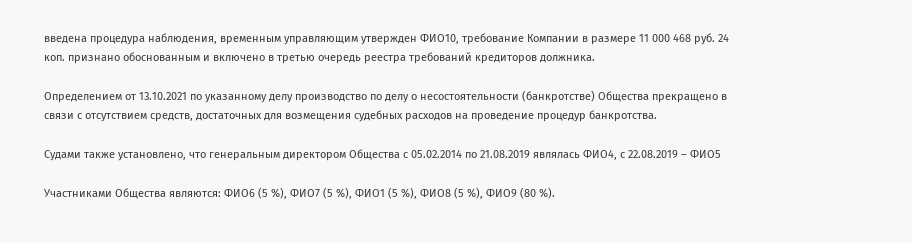введена процедура наблюдения, временным управляющим утвержден ФИО10, требование Компании в размере 11 000 468 руб. 24 коп. признано обоснованным и включено в третью очередь реестра требований кредиторов должника.

Определением от 13.10.2021 по указанному делу производство по делу о несостоятельности (банкротстве) Общества прекращено в связи с отсутствием средств, достаточных для возмещения судебных расходов на проведение процедур банкротства.

Судами также установлено, что генеральным директором Общества с 05.02.2014 по 21.08.2019 являлась ФИО4, с 22.08.2019 – ФИО5

Участниками Общества являются: ФИО6 (5 %), ФИО7 (5 %), ФИО1 (5 %), ФИО8 (5 %), ФИО9 (80 %).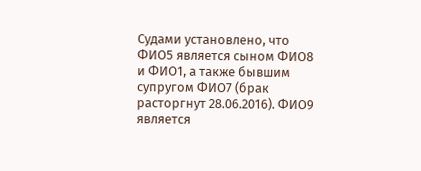Судами установлено, что ФИО5 является сыном ФИО8 и ФИО1, а также бывшим супругом ФИО7 (брак расторгнут 28.06.2016). ФИО9 является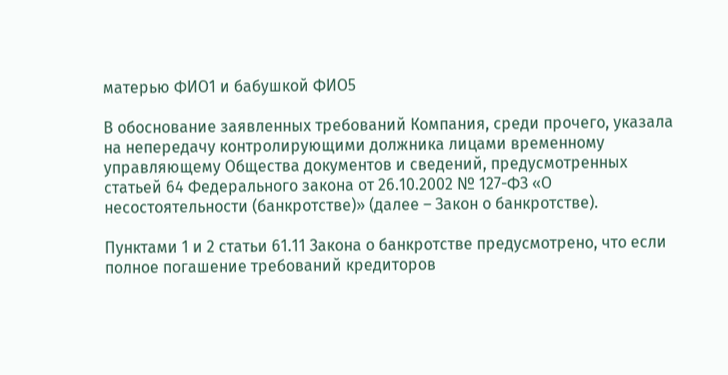матерью ФИО1 и бабушкой ФИО5

В обоснование заявленных требований Компания, среди прочего, указала на непередачу контролирующими должника лицами временному управляющему Общества документов и сведений, предусмотренных статьей 64 Федерального закона от 26.10.2002 № 127-ФЗ «О несостоятельности (банкротстве)» (далее – Закон о банкротстве).

Пунктами 1 и 2 статьи 61.11 Закона о банкротстве предусмотрено, что если полное погашение требований кредиторов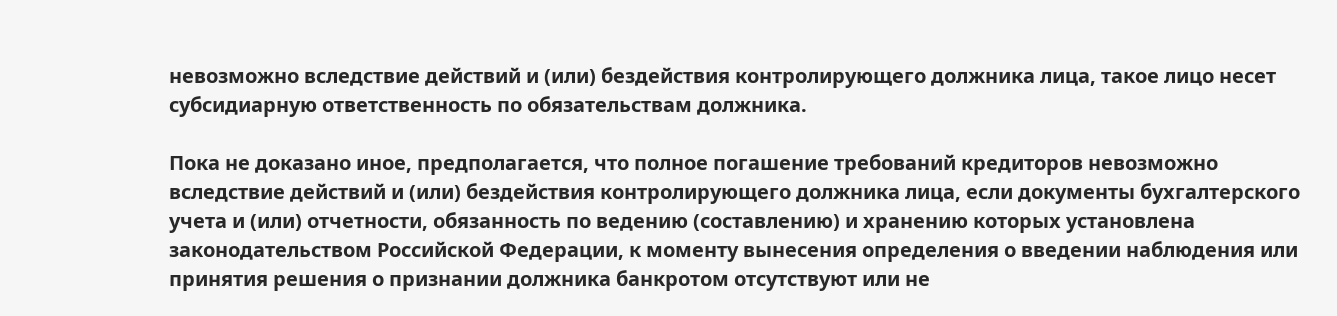невозможно вследствие действий и (или) бездействия контролирующего должника лица, такое лицо несет субсидиарную ответственность по обязательствам должника.

Пока не доказано иное, предполагается, что полное погашение требований кредиторов невозможно вследствие действий и (или) бездействия контролирующего должника лица, если документы бухгалтерского учета и (или) отчетности, обязанность по ведению (составлению) и хранению которых установлена законодательством Российской Федерации, к моменту вынесения определения о введении наблюдения или принятия решения о признании должника банкротом отсутствуют или не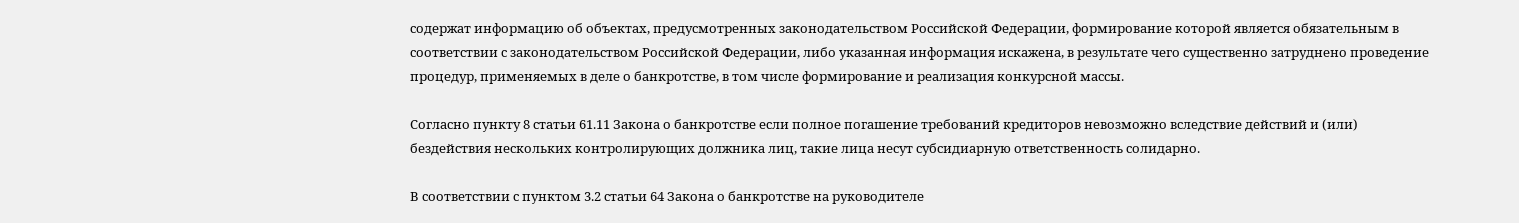содержат информацию об объектах, предусмотренных законодательством Российской Федерации, формирование которой является обязательным в соответствии с законодательством Российской Федерации, либо указанная информация искажена, в результате чего существенно затруднено проведение процедур, применяемых в деле о банкротстве, в том числе формирование и реализация конкурсной массы.

Согласно пункту 8 статьи 61.11 Закона о банкротстве если полное погашение требований кредиторов невозможно вследствие действий и (или) бездействия нескольких контролирующих должника лиц, такие лица несут субсидиарную ответственность солидарно.

В соответствии с пунктом 3.2 статьи 64 Закона о банкротстве на руководителе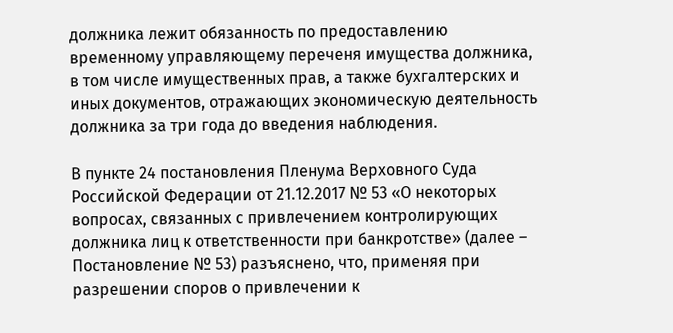должника лежит обязанность по предоставлению временному управляющему переченя имущества должника, в том числе имущественных прав, а также бухгалтерских и иных документов, отражающих экономическую деятельность должника за три года до введения наблюдения.

В пункте 24 постановления Пленума Верховного Суда Российской Федерации от 21.12.2017 № 53 «О некоторых вопросах, связанных с привлечением контролирующих должника лиц к ответственности при банкротстве» (далее – Постановление № 53) разъяснено, что, применяя при разрешении споров о привлечении к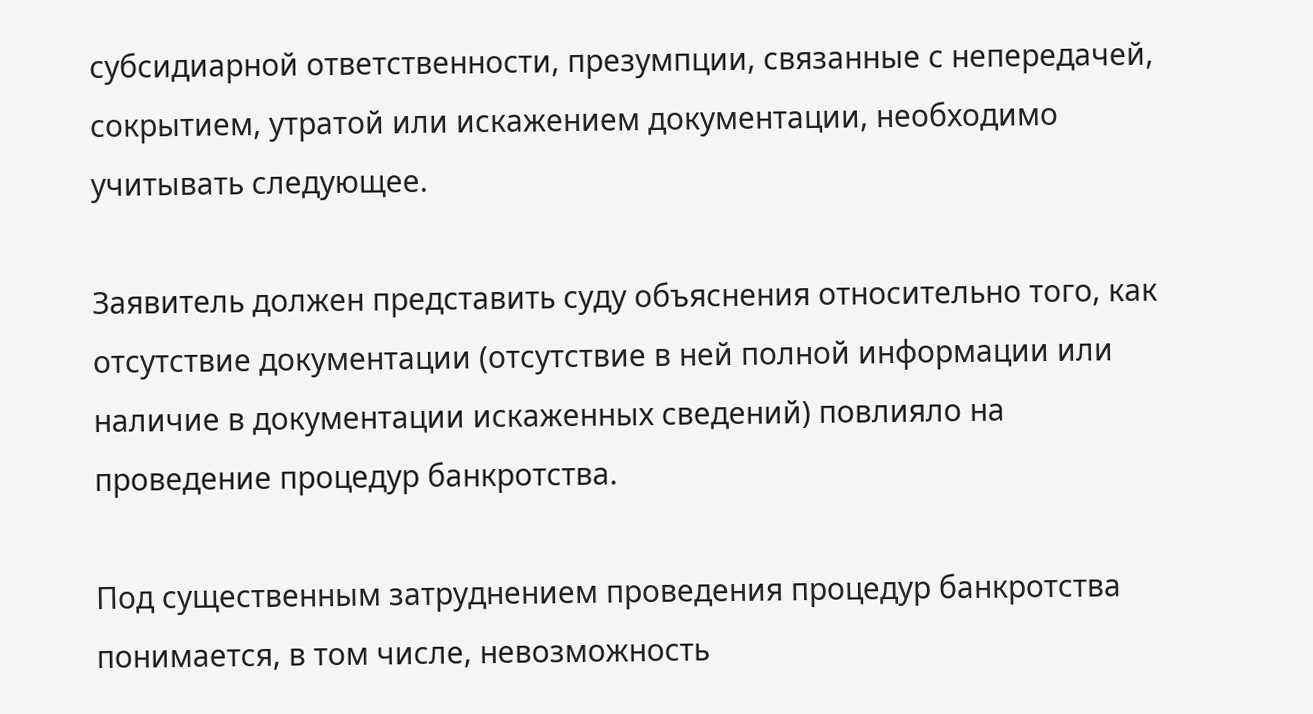субсидиарной ответственности, презумпции, связанные с непередачей, сокрытием, утратой или искажением документации, необходимо учитывать следующее.

Заявитель должен представить суду объяснения относительно того, как отсутствие документации (отсутствие в ней полной информации или наличие в документации искаженных сведений) повлияло на проведение процедур банкротства.

Под существенным затруднением проведения процедур банкротства понимается, в том числе, невозможность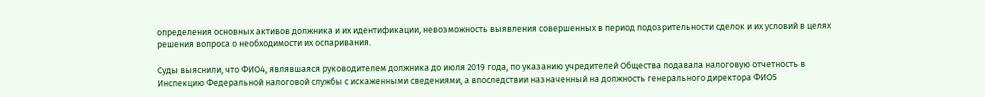определения основных активов должника и их идентификации, невозможность выявления совершенных в период подозрительности сделок и их условий в целях решения вопроса о необходимости их оспаривания.

Суды выяснили, что ФИО4, являвшаяся руководителем должника до июля 2019 года, по указанию учредителей Общества подавала налоговую отчетность в Инспекцию Федеральной налоговой службы с искаженными сведениями, а впоследствии назначенный на должность генерального директора ФИО5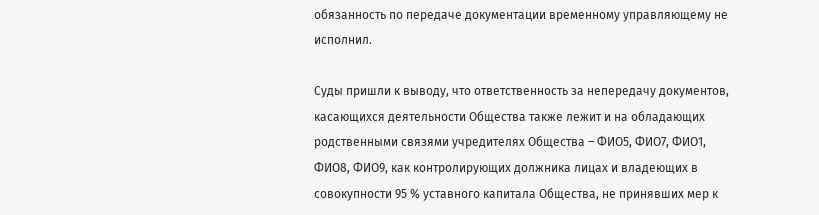обязанность по передаче документации временному управляющему не исполнил.

Суды пришли к выводу, что ответственность за непередачу документов, касающихся деятельности Общества также лежит и на обладающих родственными связями учредителях Общества – ФИО5, ФИО7, ФИО1, ФИО8, ФИО9, как контролирующих должника лицах и владеющих в совокупности 95 % уставного капитала Общества, не принявших мер к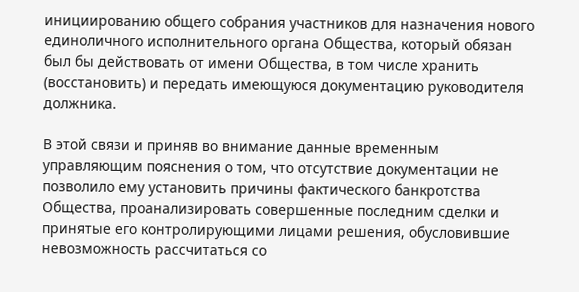инициированию общего собрания участников для назначения нового единоличного исполнительного органа Общества, который обязан был бы действовать от имени Общества, в том числе хранить (восстановить) и передать имеющуюся документацию руководителя должника.

В этой связи и приняв во внимание данные временным управляющим пояснения о том, что отсутствие документации не позволило ему установить причины фактического банкротства Общества, проанализировать совершенные последним сделки и принятые его контролирующими лицами решения, обусловившие невозможность рассчитаться со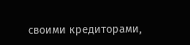своими кредиторами,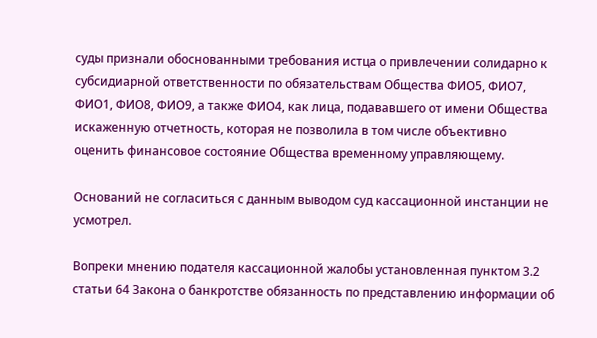суды признали обоснованными требования истца о привлечении солидарно к субсидиарной ответственности по обязательствам Общества ФИО5, ФИО7, ФИО1, ФИО8, ФИО9, а также ФИО4, как лица, подававшего от имени Общества искаженную отчетность, которая не позволила в том числе объективно оценить финансовое состояние Общества временному управляющему.

Оснований не согласиться с данным выводом суд кассационной инстанции не усмотрел.

Вопреки мнению подателя кассационной жалобы установленная пунктом 3.2 статьи 64 Закона о банкротстве обязанность по представлению информации об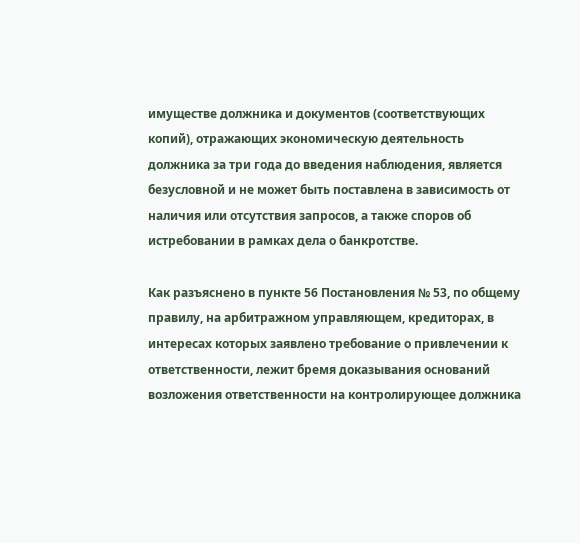имуществе должника и документов (соответствующих копий), отражающих экономическую деятельность должника за три года до введения наблюдения, является безусловной и не может быть поставлена в зависимость от наличия или отсутствия запросов, а также споров об истребовании в рамках дела о банкротстве.

Как разъяснено в пункте 56 Постановления № 53, по общему правилу, на арбитражном управляющем, кредиторах, в интересах которых заявлено требование о привлечении к ответственности, лежит бремя доказывания оснований возложения ответственности на контролирующее должника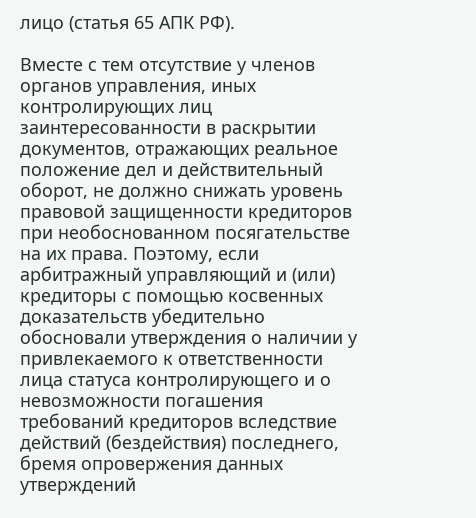лицо (статья 65 АПК РФ).

Вместе с тем отсутствие у членов органов управления, иных контролирующих лиц заинтересованности в раскрытии документов, отражающих реальное положение дел и действительный оборот, не должно снижать уровень правовой защищенности кредиторов при необоснованном посягательстве на их права. Поэтому, если арбитражный управляющий и (или) кредиторы с помощью косвенных доказательств убедительно обосновали утверждения о наличии у привлекаемого к ответственности лица статуса контролирующего и о невозможности погашения требований кредиторов вследствие действий (бездействия) последнего, бремя опровержения данных утверждений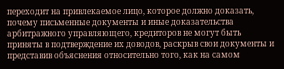переходит на привлекаемое лицо, которое должно доказать, почему письменные документы и иные доказательства арбитражного управляющего, кредиторов не могут быть приняты в подтверждение их доводов, раскрыв свои документы и представив объяснения относительно того, как на самом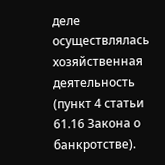деле осуществлялась хозяйственная деятельность (пункт 4 статьи 61.16 Закона о банкротстве).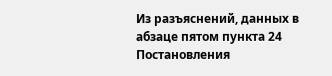Из разъяснений, данных в абзаце пятом пункта 24 Постановления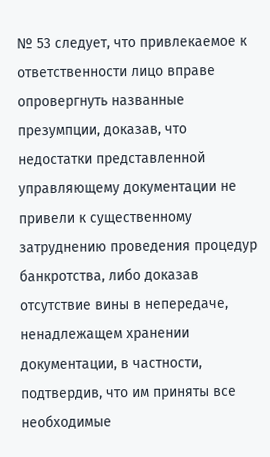№ 53 следует, что привлекаемое к ответственности лицо вправе опровергнуть названные презумпции, доказав, что недостатки представленной управляющему документации не привели к существенному затруднению проведения процедур банкротства, либо доказав отсутствие вины в непередаче, ненадлежащем хранении документации, в частности, подтвердив, что им приняты все необходимые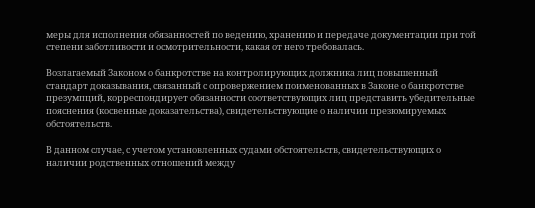меры для исполнения обязанностей по ведению, хранению и передаче документации при той степени заботливости и осмотрительности, какая от него требовалась.

Возлагаемый Законом о банкротстве на контролирующих должника лиц повышенный стандарт доказывания, связанный с опровержением поименованных в Законе о банкротстве презумпций, корреспондирует обязанности соответствующих лиц представить убедительные пояснения (косвенные доказательства), свидетельствующие о наличии презюмируемых обстоятельств.

В данном случае, с учетом установленных судами обстоятельств, свидетельствующих о наличии родственных отношений между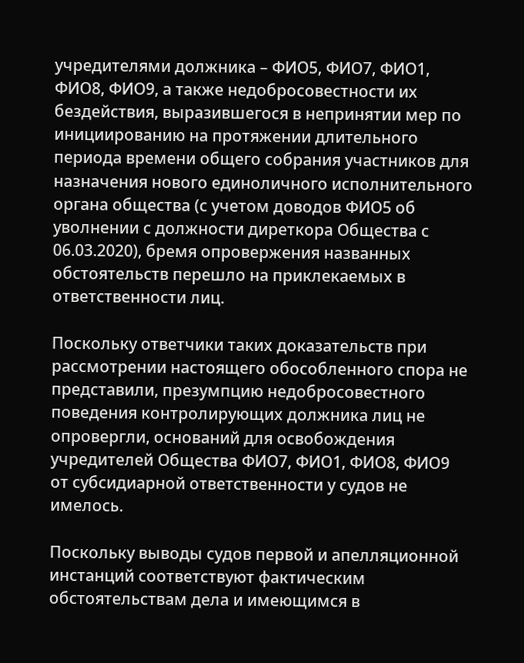учредителями должника – ФИО5, ФИО7, ФИО1, ФИО8, ФИО9, а также недобросовестности их бездействия, выразившегося в непринятии мер по инициированию на протяжении длительного периода времени общего собрания участников для назначения нового единоличного исполнительного органа общества (с учетом доводов ФИО5 об уволнении с должности диреткора Общества с 06.03.2020), бремя опровержения названных обстоятельств перешло на приклекаемых в ответственности лиц.

Поскольку ответчики таких доказательств при рассмотрении настоящего обособленного спора не представили, презумпцию недобросовестного поведения контролирующих должника лиц не опровергли, оснований для освобождения учредителей Общества ФИО7, ФИО1, ФИО8, ФИО9 от субсидиарной ответственности у судов не имелось.

Поскольку выводы судов первой и апелляционной инстанций соответствуют фактическим обстоятельствам дела и имеющимся в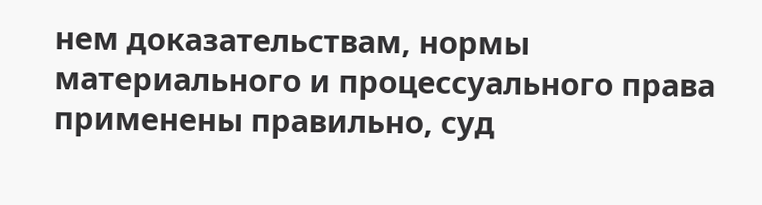нем доказательствам, нормы материального и процессуального права применены правильно, суд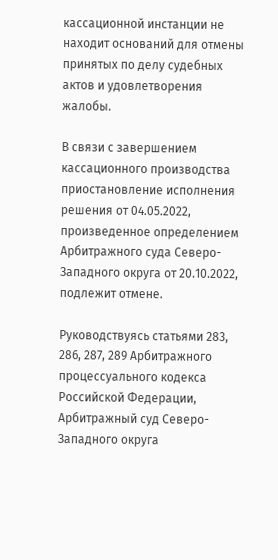кассационной инстанции не находит оснований для отмены принятых по делу судебных актов и удовлетворения жалобы.

В связи с завершением кассационного производства приостановление исполнения решения от 04.05.2022, произведенное определением Арбитражного суда Северо-Западного округа от 20.10.2022, подлежит отмене.

Руководствуясь статьями 283, 286, 287, 289 Арбитражного процессуального кодекса Российской Федерации, Арбитражный суд Северо-Западного округа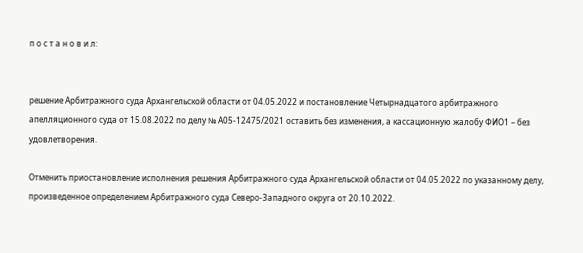п о с т а н о в и л:


решение Арбитражного суда Архангельской области от 04.05.2022 и постановление Четырнадцатого арбитражного апелляционного суда от 15.08.2022 по делу № А05-12475/2021 оставить без изменения, а кассационную жалобу ФИО1 – без удовлетворения.

Отменить приостановление исполнения решения Арбитражного суда Архангельской области от 04.05.2022 по указанному делу, произведенное определением Арбитражного суда Северо-Западного округа от 20.10.2022.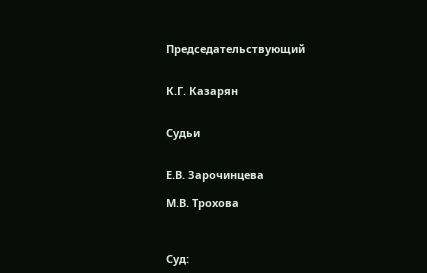Председательствующий


К.Г. Казарян


Судьи


Е.В. Зарочинцева

М.В. Трохова



Суд: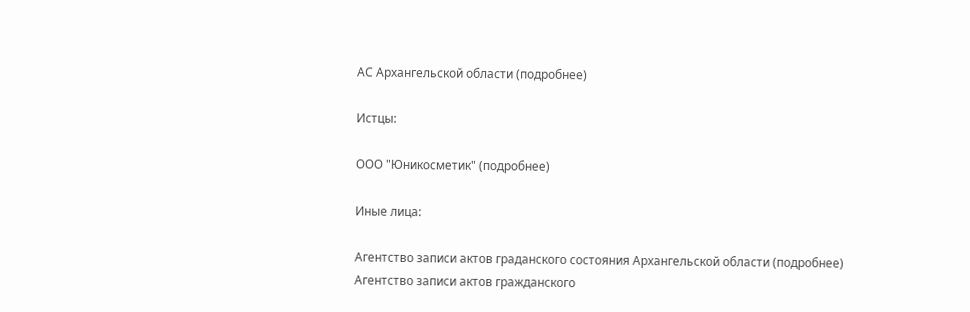АС Архангельской области (подробнее)

Истцы:

ООО "Юникосметик" (подробнее)

Иные лица:

Агентство записи актов граданского состояния Архангельской области (подробнее)
Агентство записи актов гражданского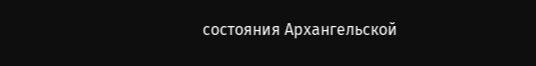состояния Архангельской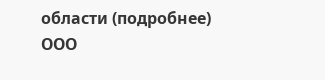области (подробнее)
ООО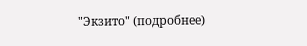"Экзито" (подробнее)